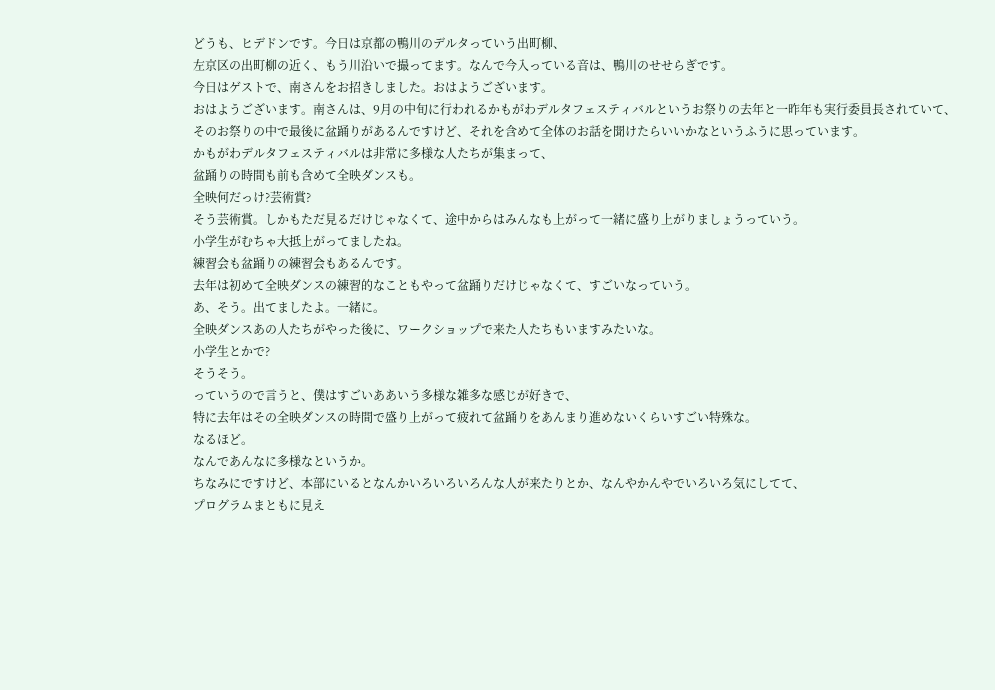どうも、ヒデドンです。今日は京都の鴨川のデルタっていう出町柳、
左京区の出町柳の近く、もう川沿いで撮ってます。なんで今入っている音は、鴨川のせせらぎです。
今日はゲストで、南さんをお招きしました。おはようございます。
おはようございます。南さんは、9月の中旬に行われるかもがわデルタフェスティバルというお祭りの去年と一昨年も実行委員長されていて、
そのお祭りの中で最後に盆踊りがあるんですけど、それを含めて全体のお話を聞けたらいいかなというふうに思っています。
かもがわデルタフェスティバルは非常に多様な人たちが集まって、
盆踊りの時間も前も含めて全映ダンスも。
全映何だっけ?芸術賞?
そう芸術賞。しかもただ見るだけじゃなくて、途中からはみんなも上がって一緒に盛り上がりましょうっていう。
小学生がむちゃ大抵上がってましたね。
練習会も盆踊りの練習会もあるんです。
去年は初めて全映ダンスの練習的なこともやって盆踊りだけじゃなくて、すごいなっていう。
あ、そう。出てましたよ。一緒に。
全映ダンスあの人たちがやった後に、ワークショップで来た人たちもいますみたいな。
小学生とかで?
そうそう。
っていうので言うと、僕はすごいああいう多様な雑多な感じが好きで、
特に去年はその全映ダンスの時間で盛り上がって疲れて盆踊りをあんまり進めないくらいすごい特殊な。
なるほど。
なんであんなに多様なというか。
ちなみにですけど、本部にいるとなんかいろいろいろんな人が来たりとか、なんやかんやでいろいろ気にしてて、
プログラムまともに見え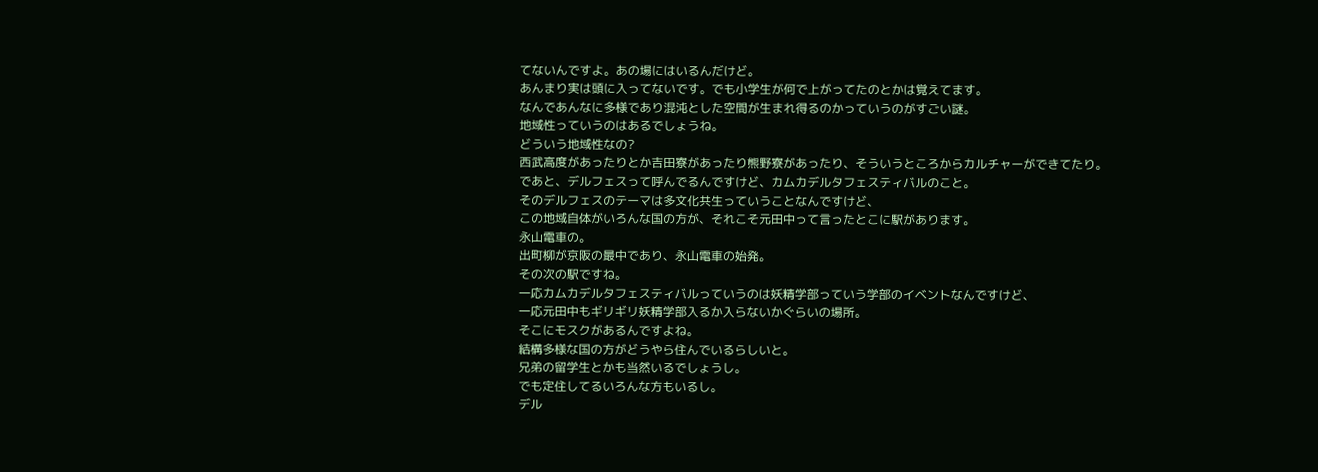てないんですよ。あの場にはいるんだけど。
あんまり実は頭に入ってないです。でも小学生が何で上がってたのとかは覚えてます。
なんであんなに多様であり混沌とした空間が生まれ得るのかっていうのがすごい謎。
地域性っていうのはあるでしょうね。
どういう地域性なの?
西武高度があったりとか吉田寮があったり熊野寮があったり、そういうところからカルチャーができてたり。
であと、デルフェスって呼んでるんですけど、カムカデルタフェスティバルのこと。
そのデルフェスのテーマは多文化共生っていうことなんですけど、
この地域自体がいろんな国の方が、それこそ元田中って言ったとこに駅があります。
永山電車の。
出町柳が京阪の最中であり、永山電車の始発。
その次の駅ですね。
一応カムカデルタフェスティバルっていうのは妖精学部っていう学部のイベントなんですけど、
一応元田中もギリギリ妖精学部入るか入らないかぐらいの場所。
そこにモスクがあるんですよね。
結構多様な国の方がどうやら住んでいるらしいと。
兄弟の留学生とかも当然いるでしょうし。
でも定住してるいろんな方もいるし。
デル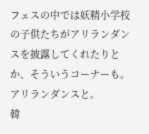フェスの中では妖精小学校の子供たちがアリランダンスを披露してくれたりとか、そういうコーナーも。
アリランダンスと。
韓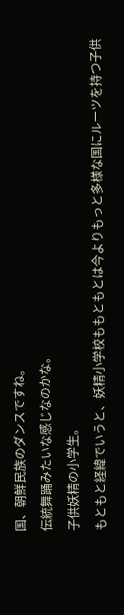国、朝鮮民族のダンスですね。
伝統舞踊みたいな感じなのかな。
子供妖精の小学生。
もともと経緯でいうと、妖精小学校ももともとは今よりもっと多様な国にルーツを持つ子供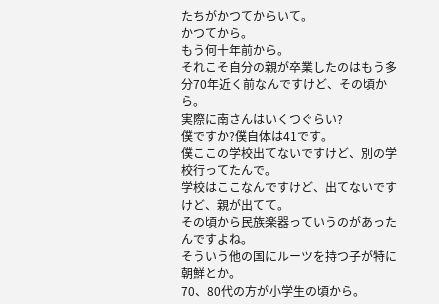たちがかつてからいて。
かつてから。
もう何十年前から。
それこそ自分の親が卒業したのはもう多分70年近く前なんですけど、その頃から。
実際に南さんはいくつぐらい?
僕ですか?僕自体は41です。
僕ここの学校出てないですけど、別の学校行ってたんで。
学校はここなんですけど、出てないですけど、親が出てて。
その頃から民族楽器っていうのがあったんですよね。
そういう他の国にルーツを持つ子が特に朝鮮とか。
70、80代の方が小学生の頃から。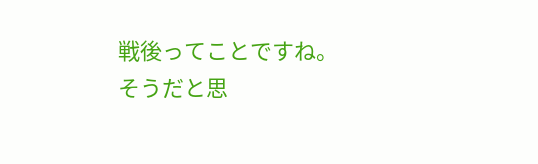戦後ってことですね。
そうだと思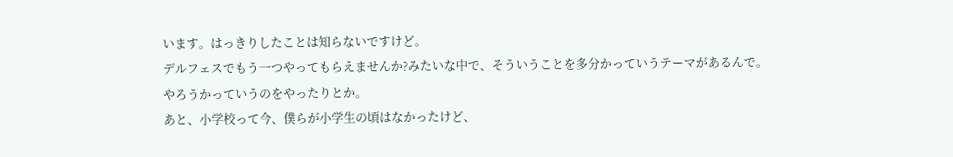います。はっきりしたことは知らないですけど。
デルフェスでもう一つやってもらえませんか?みたいな中で、そういうことを多分かっていうテーマがあるんで。
やろうかっていうのをやったりとか。
あと、小学校って今、僕らが小学生の頃はなかったけど、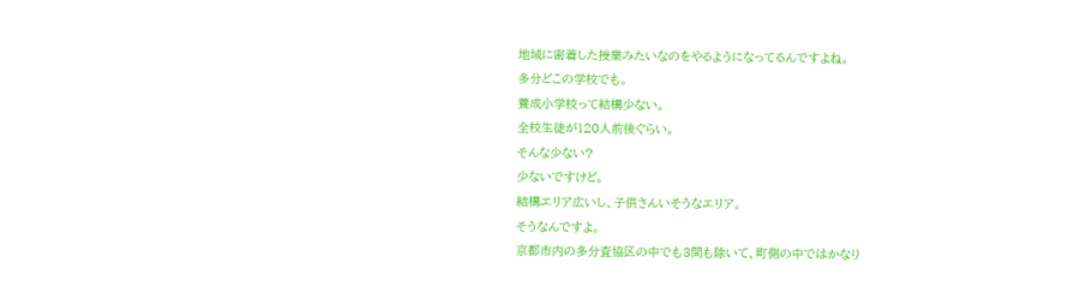地域に密着した授業みたいなのをやるようになってるんですよね。
多分どこの学校でも。
養成小学校って結構少ない。
全校生徒が120人前後ぐらい。
そんな少ない?
少ないですけど。
結構エリア広いし、子供さんいそうなエリア。
そうなんですよ。
京都市内の多分査協区の中でも3間も除いて、町側の中ではかなり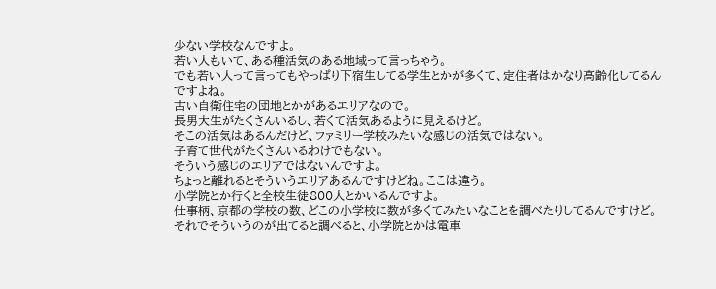少ない学校なんですよ。
若い人もいて、ある種活気のある地域って言っちゃう。
でも若い人って言ってもやっぱり下宿生してる学生とかが多くて、定住者はかなり高齢化してるんですよね。
古い自衛住宅の団地とかがあるエリアなので。
長男大生がたくさんいるし、若くて活気あるように見えるけど。
そこの活気はあるんだけど、ファミリー学校みたいな感じの活気ではない。
子育て世代がたくさんいるわけでもない。
そういう感じのエリアではないんですよ。
ちょっと離れるとそういうエリアあるんですけどね。ここは違う。
小学院とか行くと全校生徒800人とかいるんですよ。
仕事柄、京都の学校の数、どこの小学校に数が多くてみたいなことを調べたりしてるんですけど。
それでそういうのが出てると調べると、小学院とかは電車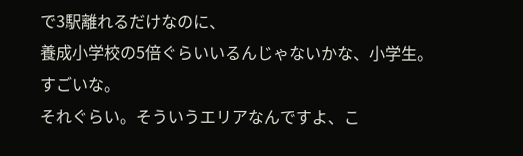で3駅離れるだけなのに、
養成小学校の5倍ぐらいいるんじゃないかな、小学生。
すごいな。
それぐらい。そういうエリアなんですよ、こ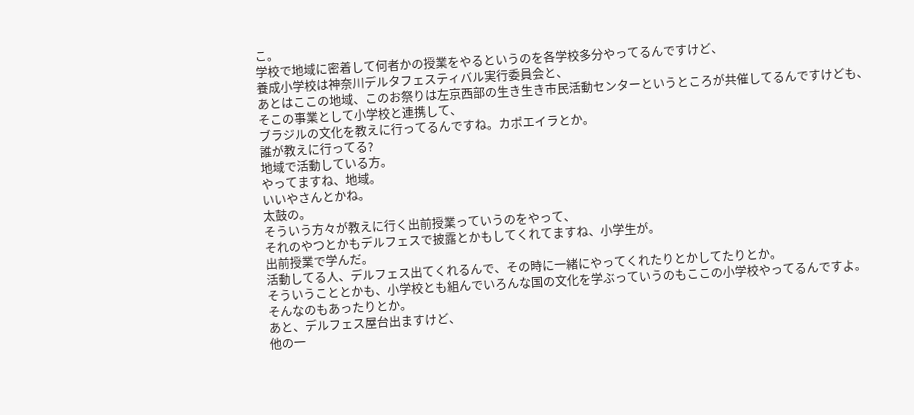こ。
学校で地域に密着して何者かの授業をやるというのを各学校多分やってるんですけど、
養成小学校は神奈川デルタフェスティバル実行委員会と、
あとはここの地域、このお祭りは左京西部の生き生き市民活動センターというところが共催してるんですけども、
そこの事業として小学校と連携して、
ブラジルの文化を教えに行ってるんですね。カポエイラとか。
誰が教えに行ってる?
地域で活動している方。
やってますね、地域。
いいやさんとかね。
太鼓の。
そういう方々が教えに行く出前授業っていうのをやって、
それのやつとかもデルフェスで披露とかもしてくれてますね、小学生が。
出前授業で学んだ。
活動してる人、デルフェス出てくれるんで、その時に一緒にやってくれたりとかしてたりとか。
そういうこととかも、小学校とも組んでいろんな国の文化を学ぶっていうのもここの小学校やってるんですよ。
そんなのもあったりとか。
あと、デルフェス屋台出ますけど、
他の一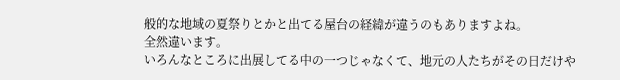般的な地域の夏祭りとかと出てる屋台の経緯が違うのもありますよね。
全然違います。
いろんなところに出展してる中の一つじゃなくて、地元の人たちがその日だけや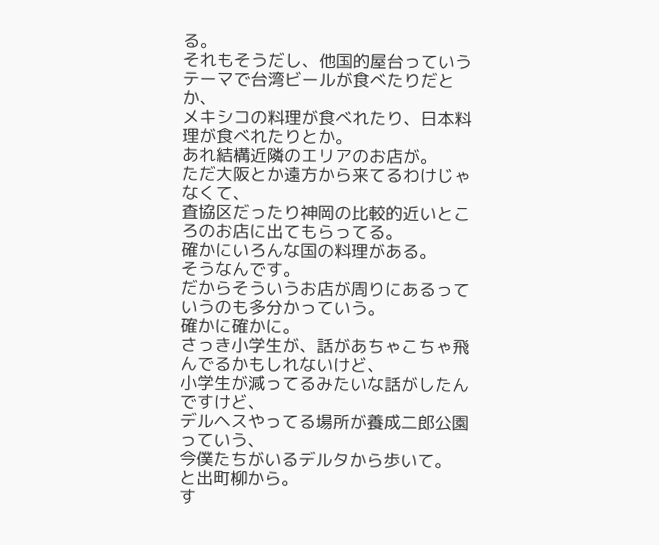る。
それもそうだし、他国的屋台っていうテーマで台湾ビールが食べたりだとか、
メキシコの料理が食べれたり、日本料理が食べれたりとか。
あれ結構近隣のエリアのお店が。
ただ大阪とか遠方から来てるわけじゃなくて、
査協区だったり神岡の比較的近いところのお店に出てもらってる。
確かにいろんな国の料理がある。
そうなんです。
だからそういうお店が周りにあるっていうのも多分かっていう。
確かに確かに。
さっき小学生が、話があちゃこちゃ飛んでるかもしれないけど、
小学生が減ってるみたいな話がしたんですけど、
デルヘスやってる場所が養成二郎公園っていう、
今僕たちがいるデルタから歩いて。
と出町柳から。
す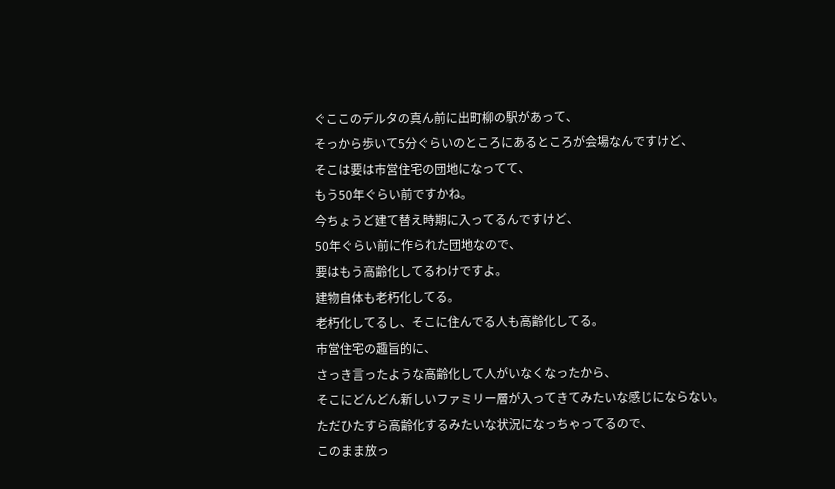ぐここのデルタの真ん前に出町柳の駅があって、
そっから歩いて5分ぐらいのところにあるところが会場なんですけど、
そこは要は市営住宅の団地になってて、
もう50年ぐらい前ですかね。
今ちょうど建て替え時期に入ってるんですけど、
50年ぐらい前に作られた団地なので、
要はもう高齢化してるわけですよ。
建物自体も老朽化してる。
老朽化してるし、そこに住んでる人も高齢化してる。
市営住宅の趣旨的に、
さっき言ったような高齢化して人がいなくなったから、
そこにどんどん新しいファミリー層が入ってきてみたいな感じにならない。
ただひたすら高齢化するみたいな状況になっちゃってるので、
このまま放っ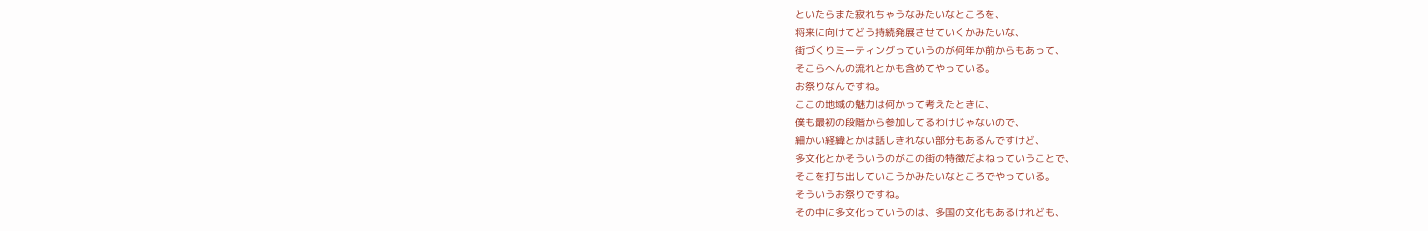といたらまた寂れちゃうなみたいなところを、
将来に向けてどう持続発展させていくかみたいな、
街づくりミーティングっていうのが何年か前からもあって、
そこらへんの流れとかも含めてやっている。
お祭りなんですね。
ここの地域の魅力は何かって考えたときに、
僕も最初の段階から参加してるわけじゃないので、
細かい経緯とかは話しきれない部分もあるんですけど、
多文化とかそういうのがこの街の特徴だよねっていうことで、
そこを打ち出していこうかみたいなところでやっている。
そういうお祭りですね。
その中に多文化っていうのは、多国の文化もあるけれども、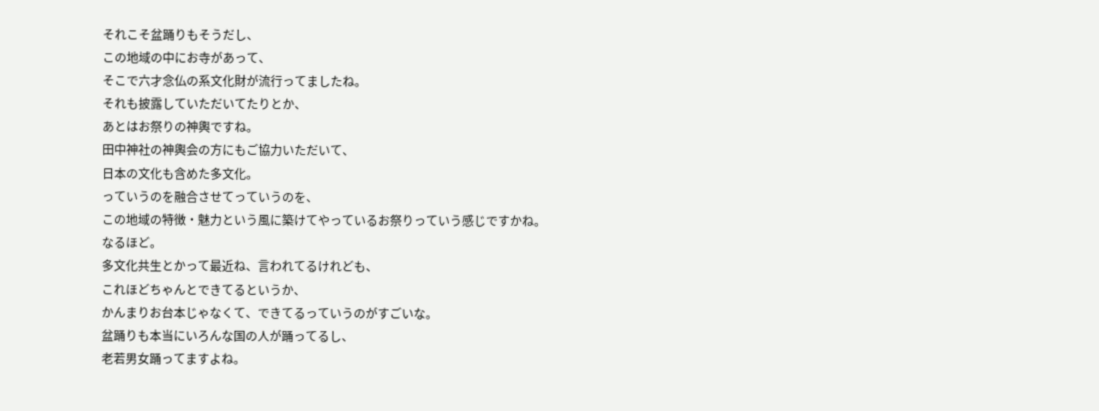それこそ盆踊りもそうだし、
この地域の中にお寺があって、
そこで六才念仏の系文化財が流行ってましたね。
それも披露していただいてたりとか、
あとはお祭りの神輿ですね。
田中神社の神輿会の方にもご協力いただいて、
日本の文化も含めた多文化。
っていうのを融合させてっていうのを、
この地域の特徴・魅力という風に築けてやっているお祭りっていう感じですかね。
なるほど。
多文化共生とかって最近ね、言われてるけれども、
これほどちゃんとできてるというか、
かんまりお台本じゃなくて、できてるっていうのがすごいな。
盆踊りも本当にいろんな国の人が踊ってるし、
老若男女踊ってますよね。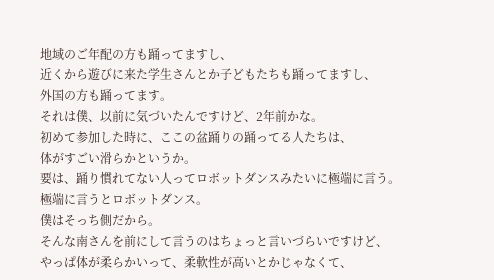地域のご年配の方も踊ってますし、
近くから遊びに来た学生さんとか子どもたちも踊ってますし、
外国の方も踊ってます。
それは僕、以前に気づいたんですけど、2年前かな。
初めて参加した時に、ここの盆踊りの踊ってる人たちは、
体がすごい滑らかというか。
要は、踊り慣れてない人ってロボットダンスみたいに極端に言う。
極端に言うとロボットダンス。
僕はそっち側だから。
そんな南さんを前にして言うのはちょっと言いづらいですけど、
やっぱ体が柔らかいって、柔軟性が高いとかじゃなくて、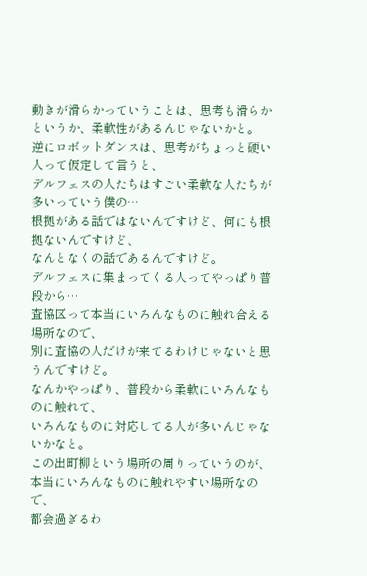動きが滑らかっていうことは、思考も滑らかというか、柔軟性があるんじゃないかと。
逆にロボットダンスは、思考がちょっと硬い人って仮定して言うと、
デルフェスの人たちはすごい柔軟な人たちが多いっていう僕の…
根拠がある話ではないんですけど、何にも根拠ないんですけど、
なんとなくの話であるんですけど。
デルフェスに集まってくる人ってやっぱり普段から…
査協区って本当にいろんなものに触れ合える場所なので、
別に査協の人だけが来てるわけじゃないと思うんですけど。
なんかやっぱり、普段から柔軟にいろんなものに触れて、
いろんなものに対応してる人が多いんじゃないかなと。
この出町柳という場所の周りっていうのが、
本当にいろんなものに触れやすい場所なので、
都会過ぎるわ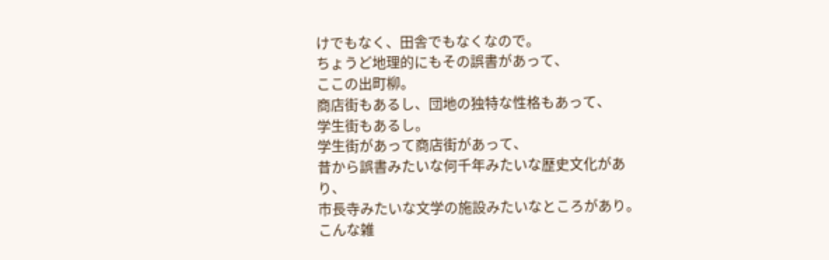けでもなく、田舎でもなくなので。
ちょうど地理的にもその誤書があって、
ここの出町柳。
商店街もあるし、団地の独特な性格もあって、
学生街もあるし。
学生街があって商店街があって、
昔から誤書みたいな何千年みたいな歴史文化があり、
市長寺みたいな文学の施設みたいなところがあり。
こんな雑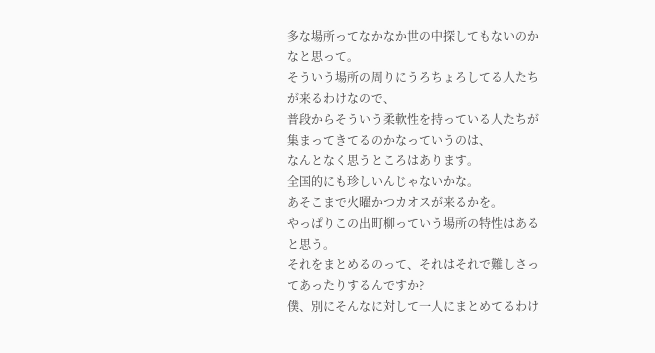多な場所ってなかなか世の中探してもないのかなと思って。
そういう場所の周りにうろちょろしてる人たちが来るわけなので、
普段からそういう柔軟性を持っている人たちが
集まってきてるのかなっていうのは、
なんとなく思うところはあります。
全国的にも珍しいんじゃないかな。
あそこまで火曜かつカオスが来るかを。
やっぱりこの出町柳っていう場所の特性はあると思う。
それをまとめるのって、それはそれで難しさってあったりするんですか?
僕、別にそんなに対して一人にまとめてるわけ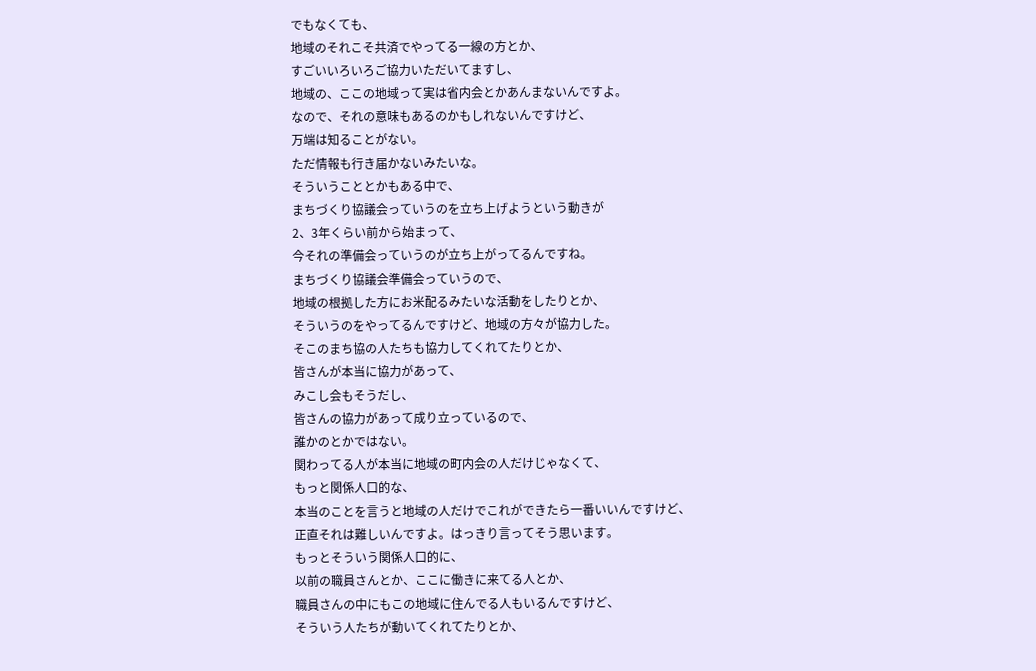でもなくても、
地域のそれこそ共済でやってる一線の方とか、
すごいいろいろご協力いただいてますし、
地域の、ここの地域って実は省内会とかあんまないんですよ。
なので、それの意味もあるのかもしれないんですけど、
万端は知ることがない。
ただ情報も行き届かないみたいな。
そういうこととかもある中で、
まちづくり協議会っていうのを立ち上げようという動きが
2、3年くらい前から始まって、
今それの準備会っていうのが立ち上がってるんですね。
まちづくり協議会準備会っていうので、
地域の根拠した方にお米配るみたいな活動をしたりとか、
そういうのをやってるんですけど、地域の方々が協力した。
そこのまち協の人たちも協力してくれてたりとか、
皆さんが本当に協力があって、
みこし会もそうだし、
皆さんの協力があって成り立っているので、
誰かのとかではない。
関わってる人が本当に地域の町内会の人だけじゃなくて、
もっと関係人口的な、
本当のことを言うと地域の人だけでこれができたら一番いいんですけど、
正直それは難しいんですよ。はっきり言ってそう思います。
もっとそういう関係人口的に、
以前の職員さんとか、ここに働きに来てる人とか、
職員さんの中にもこの地域に住んでる人もいるんですけど、
そういう人たちが動いてくれてたりとか、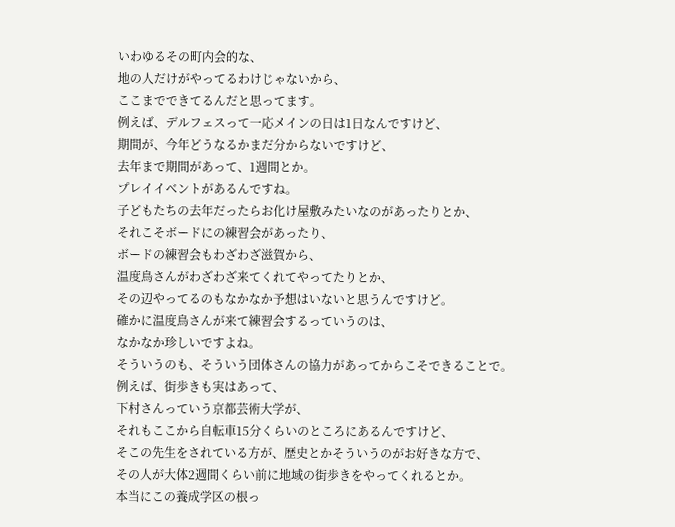いわゆるその町内会的な、
地の人だけがやってるわけじゃないから、
ここまでできてるんだと思ってます。
例えば、デルフェスって一応メインの日は1日なんですけど、
期間が、今年どうなるかまだ分からないですけど、
去年まで期間があって、1週間とか。
プレイイベントがあるんですね。
子どもたちの去年だったらお化け屋敷みたいなのがあったりとか、
それこそボードにの練習会があったり、
ボードの練習会もわざわざ滋賀から、
温度鳥さんがわざわざ来てくれてやってたりとか、
その辺やってるのもなかなか予想はいないと思うんですけど。
確かに温度鳥さんが来て練習会するっていうのは、
なかなか珍しいですよね。
そういうのも、そういう団体さんの協力があってからこそできることで。
例えば、街歩きも実はあって、
下村さんっていう京都芸術大学が、
それもここから自転車15分くらいのところにあるんですけど、
そこの先生をされている方が、歴史とかそういうのがお好きな方で、
その人が大体2週間くらい前に地域の街歩きをやってくれるとか。
本当にこの養成学区の根っ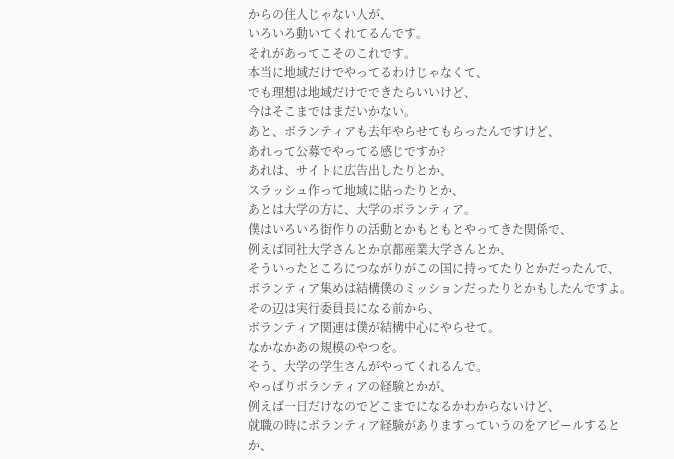からの住人じゃない人が、
いろいろ動いてくれてるんです。
それがあってこそのこれです。
本当に地域だけでやってるわけじゃなくて、
でも理想は地域だけでできたらいいけど、
今はそこまではまだいかない。
あと、ボランティアも去年やらせてもらったんですけど、
あれって公募でやってる感じですか?
あれは、サイトに広告出したりとか、
スラッシュ作って地域に貼ったりとか、
あとは大学の方に、大学のボランティア。
僕はいろいろ街作りの活動とかもともとやってきた関係で、
例えば同社大学さんとか京都産業大学さんとか、
そういったところにつながりがこの国に持ってたりとかだったんで、
ボランティア集めは結構僕のミッションだったりとかもしたんですよ。
その辺は実行委員長になる前から、
ボランティア関連は僕が結構中心にやらせて。
なかなかあの規模のやつを。
そう、大学の学生さんがやってくれるんで。
やっぱりボランティアの経験とかが、
例えば一日だけなのでどこまでになるかわからないけど、
就職の時にボランティア経験がありますっていうのをアピールするとか、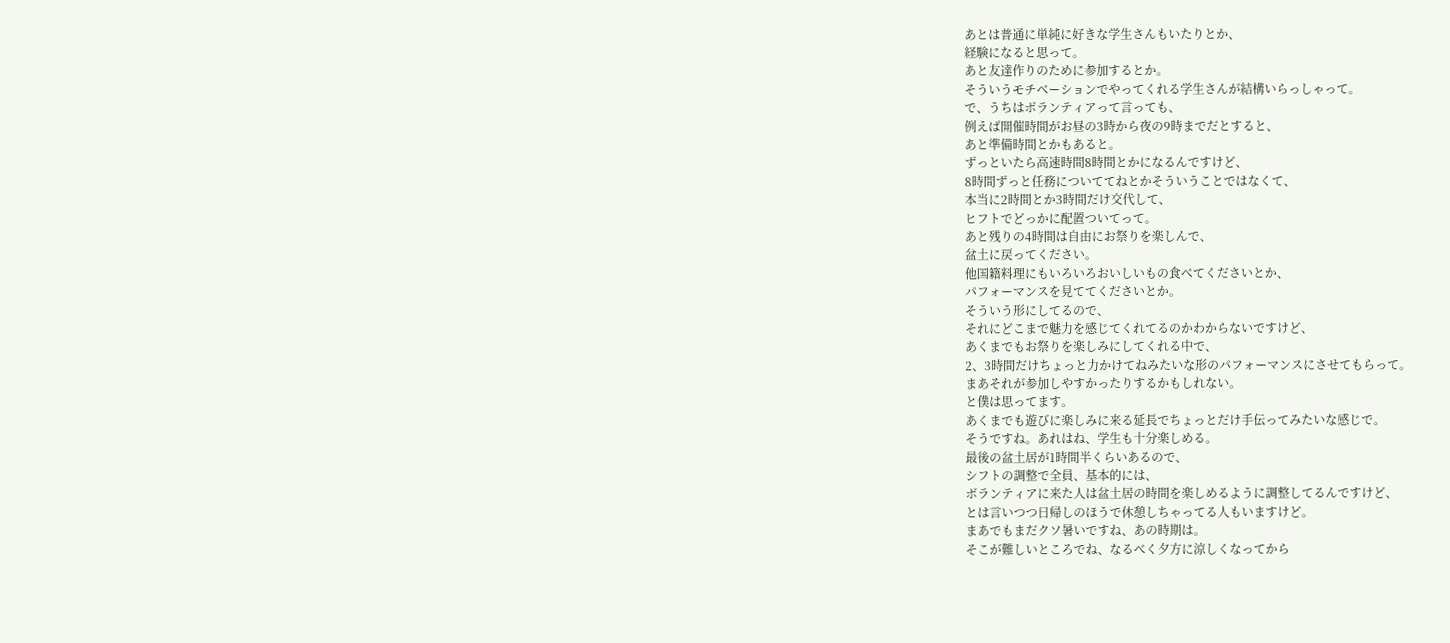あとは普通に単純に好きな学生さんもいたりとか、
経験になると思って。
あと友達作りのために参加するとか。
そういうモチベーションでやってくれる学生さんが結構いらっしゃって。
で、うちはボランティアって言っても、
例えば開催時間がお昼の3時から夜の9時までだとすると、
あと準備時間とかもあると。
ずっといたら高速時間8時間とかになるんですけど、
8時間ずっと任務についててねとかそういうことではなくて、
本当に2時間とか3時間だけ交代して、
ヒフトでどっかに配置ついてって。
あと残りの4時間は自由にお祭りを楽しんで、
盆土に戻ってください。
他国籍料理にもいろいろおいしいもの食べてくださいとか、
パフォーマンスを見ててくださいとか。
そういう形にしてるので、
それにどこまで魅力を感じてくれてるのかわからないですけど、
あくまでもお祭りを楽しみにしてくれる中で、
2、3時間だけちょっと力かけてねみたいな形のパフォーマンスにさせてもらって。
まあそれが参加しやすかったりするかもしれない。
と僕は思ってます。
あくまでも遊びに楽しみに来る延長でちょっとだけ手伝ってみたいな感じで。
そうですね。あれはね、学生も十分楽しめる。
最後の盆土居が1時間半くらいあるので、
シフトの調整で全員、基本的には、
ボランティアに来た人は盆土居の時間を楽しめるように調整してるんですけど、
とは言いつつ日帰しのほうで休憩しちゃってる人もいますけど。
まあでもまだクソ暑いですね、あの時期は。
そこが難しいところでね、なるべく夕方に涼しくなってから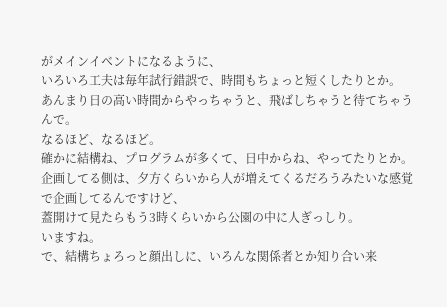がメインイベントになるように、
いろいろ工夫は毎年試行錯誤で、時間もちょっと短くしたりとか。
あんまり日の高い時間からやっちゃうと、飛ばしちゃうと待てちゃうんで。
なるほど、なるほど。
確かに結構ね、プログラムが多くて、日中からね、やってたりとか。
企画してる側は、夕方くらいから人が増えてくるだろうみたいな感覚で企画してるんですけど、
蓋開けて見たらもう3時くらいから公園の中に人ぎっしり。
いますね。
で、結構ちょろっと顔出しに、いろんな関係者とか知り合い来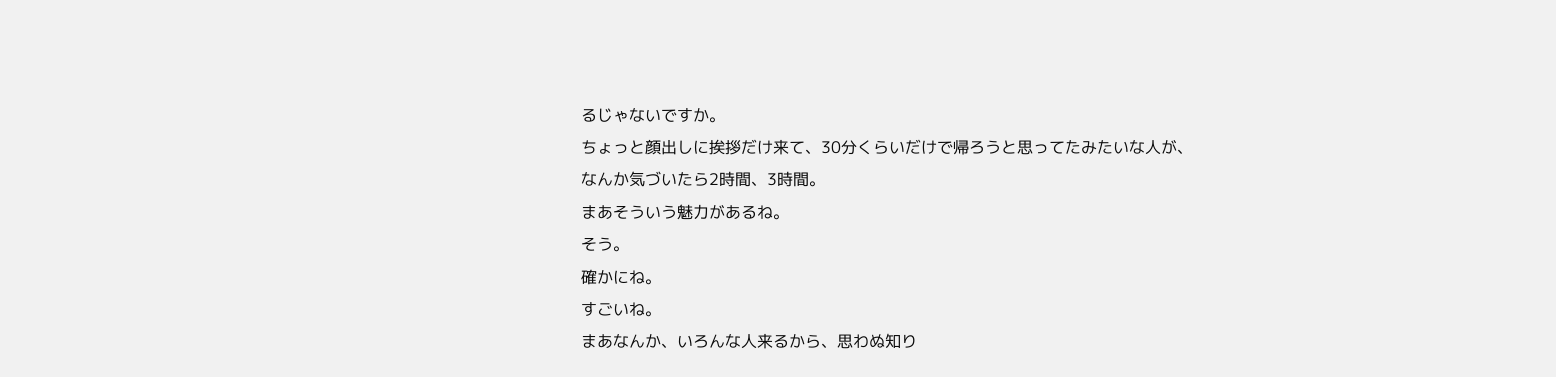るじゃないですか。
ちょっと顔出しに挨拶だけ来て、30分くらいだけで帰ろうと思ってたみたいな人が、
なんか気づいたら2時間、3時間。
まあそういう魅力があるね。
そう。
確かにね。
すごいね。
まあなんか、いろんな人来るから、思わぬ知り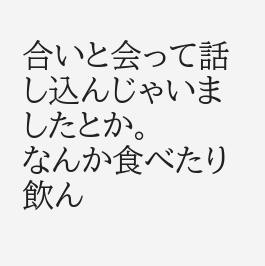合いと会って話し込んじゃいましたとか。
なんか食べたり飲ん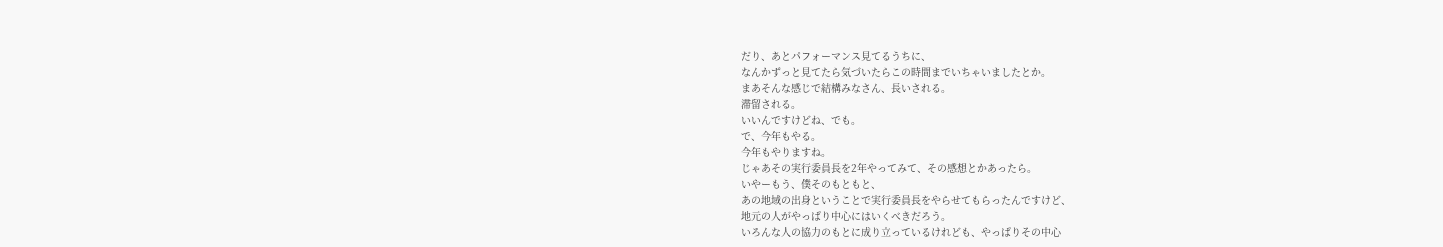だり、あとパフォーマンス見てるうちに、
なんかずっと見てたら気づいたらこの時間までいちゃいましたとか。
まあそんな感じで結構みなさん、長いされる。
滞留される。
いいんですけどね、でも。
で、今年もやる。
今年もやりますね。
じゃあその実行委員長を2年やってみて、その感想とかあったら。
いやーもう、僕そのもともと、
あの地域の出身ということで実行委員長をやらせてもらったんですけど、
地元の人がやっぱり中心にはいくべきだろう。
いろんな人の協力のもとに成り立っているけれども、やっぱりその中心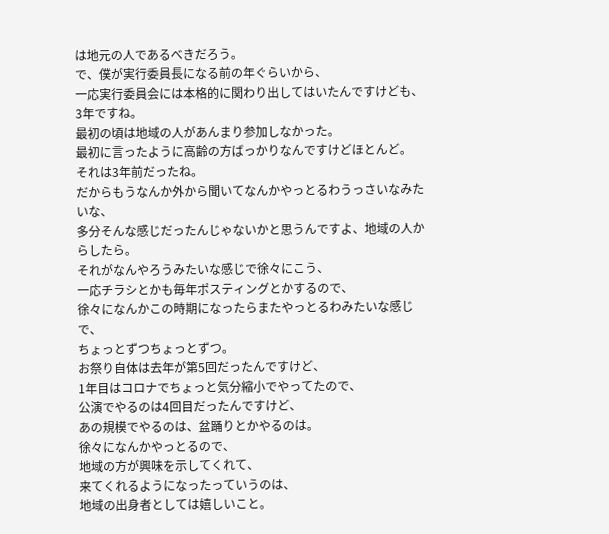は地元の人であるべきだろう。
で、僕が実行委員長になる前の年ぐらいから、
一応実行委員会には本格的に関わり出してはいたんですけども、3年ですね。
最初の頃は地域の人があんまり参加しなかった。
最初に言ったように高齢の方ばっかりなんですけどほとんど。
それは3年前だったね。
だからもうなんか外から聞いてなんかやっとるわうっさいなみたいな、
多分そんな感じだったんじゃないかと思うんですよ、地域の人からしたら。
それがなんやろうみたいな感じで徐々にこう、
一応チラシとかも毎年ポスティングとかするので、
徐々になんかこの時期になったらまたやっとるわみたいな感じで、
ちょっとずつちょっとずつ。
お祭り自体は去年が第5回だったんですけど、
1年目はコロナでちょっと気分縮小でやってたので、
公演でやるのは4回目だったんですけど、
あの規模でやるのは、盆踊りとかやるのは。
徐々になんかやっとるので、
地域の方が興味を示してくれて、
来てくれるようになったっていうのは、
地域の出身者としては嬉しいこと。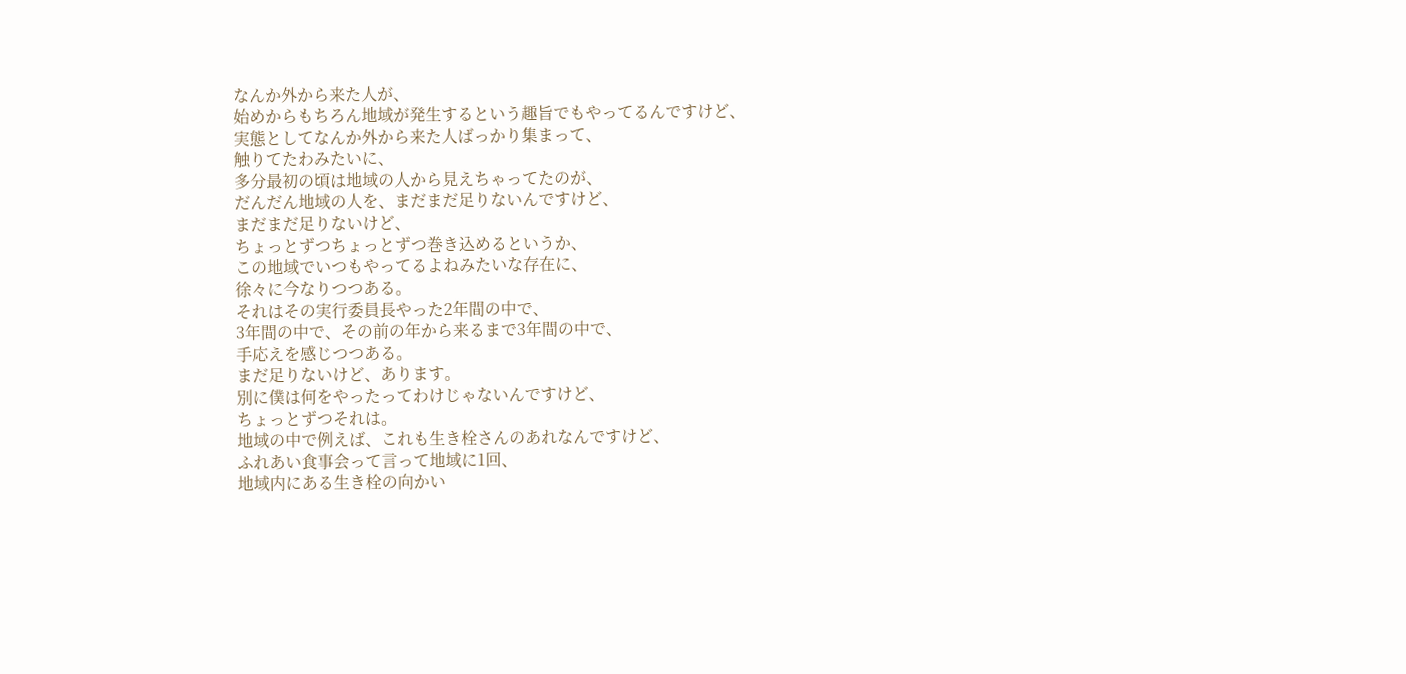なんか外から来た人が、
始めからもちろん地域が発生するという趣旨でもやってるんですけど、
実態としてなんか外から来た人ばっかり集まって、
触りてたわみたいに、
多分最初の頃は地域の人から見えちゃってたのが、
だんだん地域の人を、まだまだ足りないんですけど、
まだまだ足りないけど、
ちょっとずつちょっとずつ巻き込めるというか、
この地域でいつもやってるよねみたいな存在に、
徐々に今なりつつある。
それはその実行委員長やった2年間の中で、
3年間の中で、その前の年から来るまで3年間の中で、
手応えを感じつつある。
まだ足りないけど、あります。
別に僕は何をやったってわけじゃないんですけど、
ちょっとずつそれは。
地域の中で例えば、これも生き栓さんのあれなんですけど、
ふれあい食事会って言って地域に1回、
地域内にある生き栓の向かい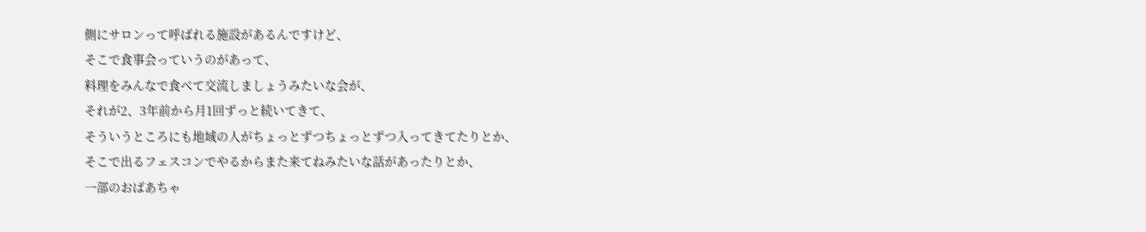側にサロンって呼ばれる施設があるんですけど、
そこで食事会っていうのがあって、
料理をみんなで食べて交流しましょうみたいな会が、
それが2、3年前から月1回ずっと続いてきて、
そういうところにも地域の人がちょっとずつちょっとずつ入ってきてたりとか、
そこで出るフェスコンでやるからまた来てねみたいな話があったりとか、
一部のおばあちゃ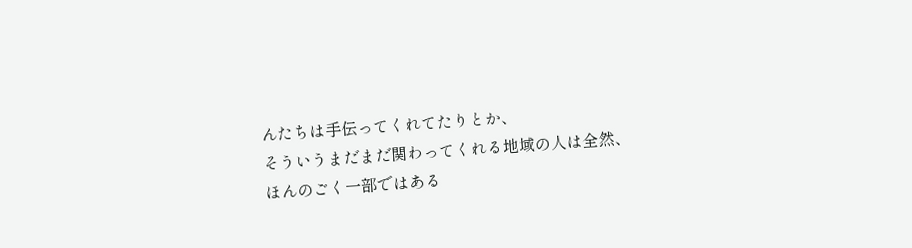んたちは手伝ってくれてたりとか、
そういうまだまだ関わってくれる地域の人は全然、
ほんのごく一部ではある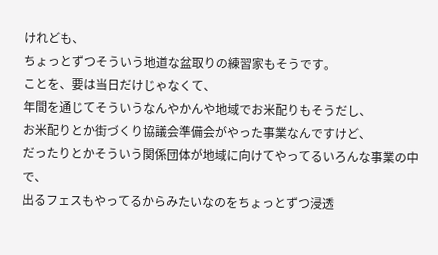けれども、
ちょっとずつそういう地道な盆取りの練習家もそうです。
ことを、要は当日だけじゃなくて、
年間を通じてそういうなんやかんや地域でお米配りもそうだし、
お米配りとか街づくり協議会準備会がやった事業なんですけど、
だったりとかそういう関係団体が地域に向けてやってるいろんな事業の中で、
出るフェスもやってるからみたいなのをちょっとずつ浸透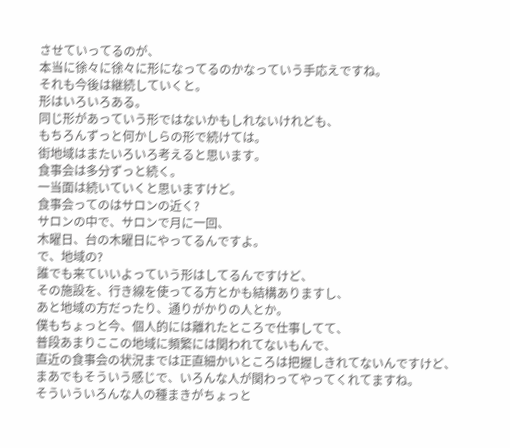させていってるのが、
本当に徐々に徐々に形になってるのかなっていう手応えですね。
それも今後は継続していくと。
形はいろいろある。
同じ形があっていう形ではないかもしれないけれども、
もちろんずっと何かしらの形で続けては。
街地域はまたいろいろ考えると思います。
食事会は多分ずっと続く。
一当面は続いていくと思いますけど。
食事会ってのはサロンの近く?
サロンの中で、サロンで月に一回、
木曜日、台の木曜日にやってるんですよ。
で、地域の?
誰でも来ていいよっていう形はしてるんですけど、
その施設を、行き線を使ってる方とかも結構ありますし、
あと地域の方だったり、通りがかりの人とか。
僕もちょっと今、個人的には離れたところで仕事してて、
普段あまりここの地域に頻繁には関われてないもんで、
直近の食事会の状況までは正直細かいところは把握しきれてないんですけど、
まあでもそういう感じで、いろんな人が関わってやってくれてますね。
そういういろんな人の種まきがちょっと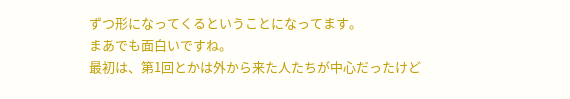ずつ形になってくるということになってます。
まあでも面白いですね。
最初は、第1回とかは外から来た人たちが中心だったけど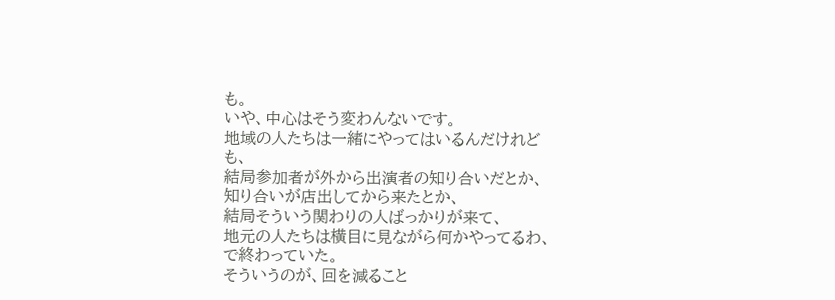も。
いや、中心はそう変わんないです。
地域の人たちは一緒にやってはいるんだけれども、
結局参加者が外から出演者の知り合いだとか、
知り合いが店出してから来たとか、
結局そういう関わりの人ばっかりが来て、
地元の人たちは横目に見ながら何かやってるわ、で終わっていた。
そういうのが、回を減ること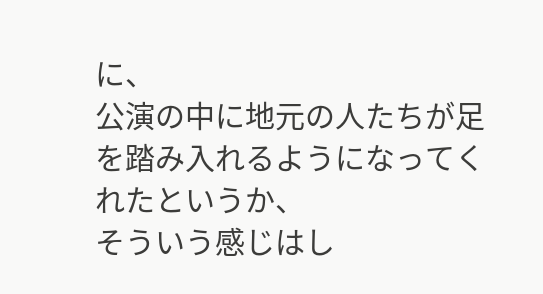に、
公演の中に地元の人たちが足を踏み入れるようになってくれたというか、
そういう感じはし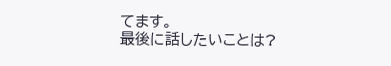てます。
最後に話したいことは?